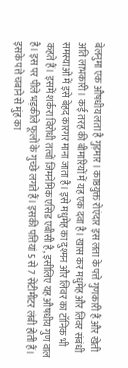बेलनुमा एक औषधीय लता है गुड़मार। काष्ठयुक्त रोएंदार इस लता के पत्ते गुणकारी हैं और खेती अति लाभकारी। कई तरह की बीमारियों में यह एक दवा है। खास कर मधुमेह और लिवर संबंधी समस्याओं में इसे बेहद कारगर माना जाता है। इसे मधुमेह का दुश्मन और लिवर का टॉनिक भी कहते हैं। इसमें शर्करा विरोधी तत्वों जिमनेमिक एसिड एबीसी है, इसीलिए यह औषधीय गुण वाल है। इस पर पीले भड़कीले फूलों के गुच्छे लगते हैं। इसकी पत्तियां 5 से 7 सेंटीमीटर लंबी होती हैं। इसके पत्ते चबाने से मुंह का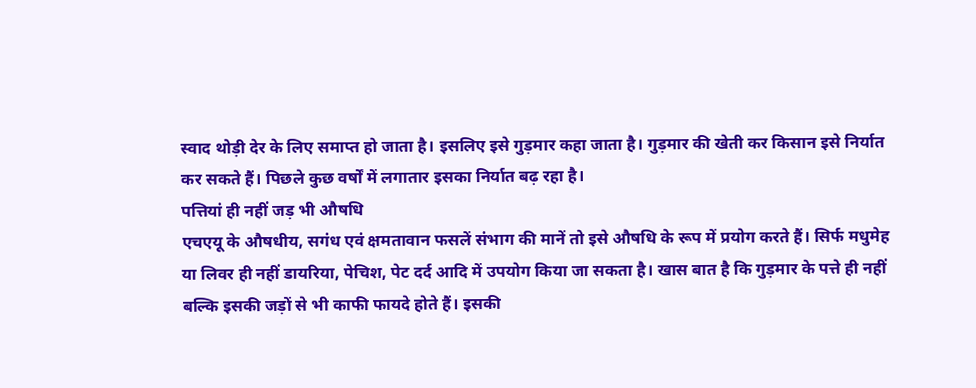स्वाद थोड़ी देर के लिए समाप्त हो जाता है। इसलिए इसे गुड़मार कहा जाता है। गुड़मार की खेती कर किसान इसे निर्यात कर सकते हैं। पिछले कुछ वर्षों में लगातार इसका निर्यात बढ़ रहा है।
पत्तियां ही नहीं जड़ भी औषधि
एचएयू के औषधीय, सगंध एवं क्षमतावान फसलें संभाग की मानें तो इसे औषधि के रूप में प्रयोग करते हैं। सिर्फ मधुमेह या लिवर ही नहीं डायरिया, पेचिश, पेट दर्द आदि में उपयोग किया जा सकता है। खास बात है कि गुड़मार के पत्ते ही नहीं बल्कि इसकी जड़ों से भी काफी फायदे होते हैं। इसकी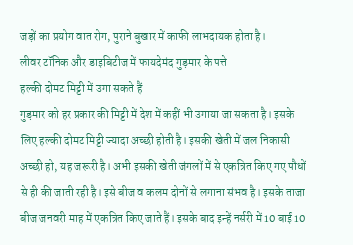जड़ों का प्रयोग वात रोग, पुराने बुखार में काफी लाभदायक होता है।
लीवर टॉनिक और डाइबिटीज में फायदेमंद गुड़मार के पत्ते
हल्की दोमट मिट्टी में उगा सकते हैं
गुड़मार को हर प्रकार की मिट्टी में देश में कहीं भी उगाया जा सकता है। इसके लिए हल्की दोमट मिट्टी ज्यादा अच्छी होती है। इसकी खेती में जल निकासी अच्छी हो, यह जरूरी है। अभी इसकी खेती जंगलों में से एकत्रित किए गए पौधों से ही की जाती रही है। इसे बीज व कलम दोनों से लगाना संभव है। इसके ताजा बीज जनवरी माह में एकत्रित किए जाते हैं। इसके बाद इन्हें नर्सरी में 10 बाई 10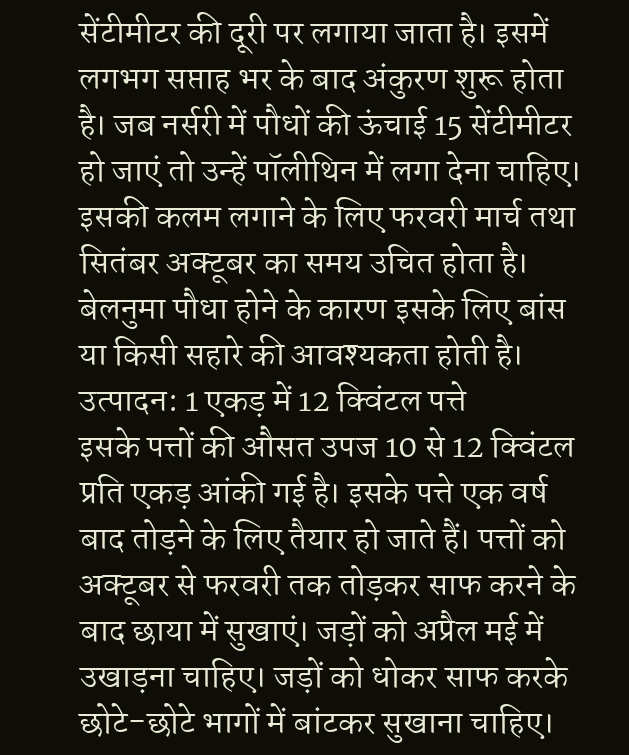सेंटीमीटर की दूरी पर लगाया जाता है। इसमें लगभग सप्ताह भर के बाद अंकुरण शुरू होता है। जब नर्सरी में पौधों की ऊंचाई 15 सेंटीमीटर हो जाएं तो उन्हें पॉलीथिन में लगा देना चाहिए। इसकी कलम लगाने के लिए फरवरी मार्च तथा सितंबर अक्टूबर का समय उचित होता है। बेलनुमा पौधा होने के कारण इसके लिए बांस या किसी सहारे की आवश्यकता होती है।
उत्पादन: 1 एकड़ में 12 क्विंटल पत्ते
इसके पत्तों की औसत उपज 10 से 12 क्विंटल प्रति एकड़ आंकी गई है। इसके पत्ते एक वर्ष बाद तोड़ने के लिए तैयार हो जाते हैं। पत्तों को अक्टूबर से फरवरी तक तोड़कर साफ करने के बाद छाया में सुखाएं। जड़ों को अप्रैल मई में उखाड़ना चाहिए। जड़ों को धोकर साफ करके छोटे-छोटे भागों में बांटकर सुखाना चाहिए।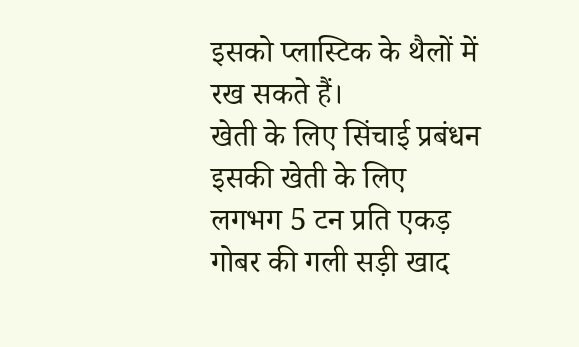इसको प्लास्टिक के थैलों में रख सकते हैं।
खेती के लिए सिंचाई प्रबंधन
इसकी खेती के लिए लगभग 5 टन प्रति एकड़ गोबर की गली सड़ी खाद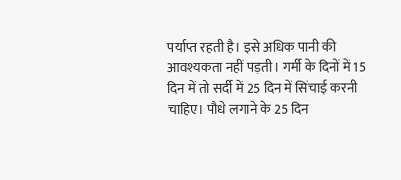पर्याप्त रहती है। इसे अधिक पानी की आवश्यकता नहीं पड़ती। गर्मी के दिनों में 15 दिन में तो सर्दी में 25 दिन में सिंचाई करनी चाहिए। पौधे लगाने के 25 दिन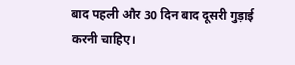बाद पहली और 30 दिन बाद दूसरी गुड़ाई करनी चाहिए।